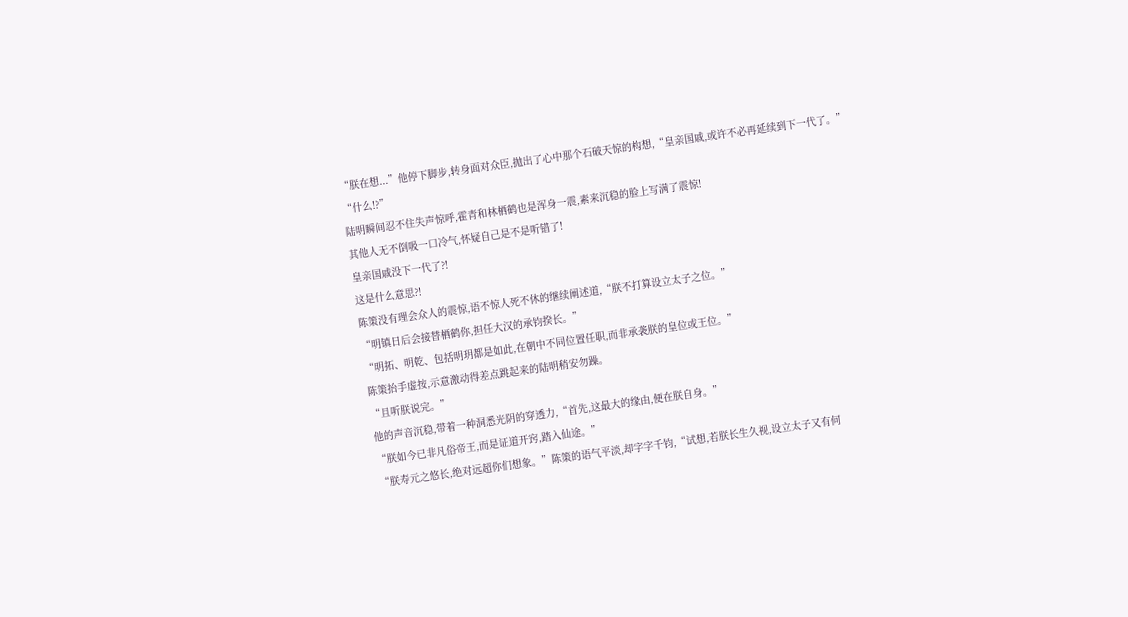“朕在想...”他停下脚步,转身面对众臣,抛出了心中那个石破天惊的构想,“皇亲国戚,或许不必再延续到下一代了。”
“什么!?”
陆明瞬间忍不住失声惊呼,霍青和林栖鹤也是浑身一震,素来沉稳的脸上写满了震惊!
其他人无不倒吸一口冷气,怀疑自己是不是听错了!
皇亲国戚没下一代了?!
这是什么意思?!
陈策没有理会众人的震惊,语不惊人死不休的继续阐述道,“朕不打算设立太子之位。”
“明镇日后会接替栖鹤你,担任大汉的承钧揆长。”
“明拓、明乾、包括明玥都是如此,在朝中不同位置任职,而非承袭朕的皇位或王位。”
陈策抬手虚按,示意激动得差点跳起来的陆明稍安勿躁。
“且听朕说完。”
他的声音沉稳,带着一种洞悉光阴的穿透力,“首先,这最大的缘由,便在朕自身。”
“朕如今已非凡俗帝王,而是证道开窍,踏入仙途。”
“朕寿元之悠长,绝对远超你们想象。”陈策的语气平淡,却字字千钧,“试想,若朕长生久视,设立太子又有何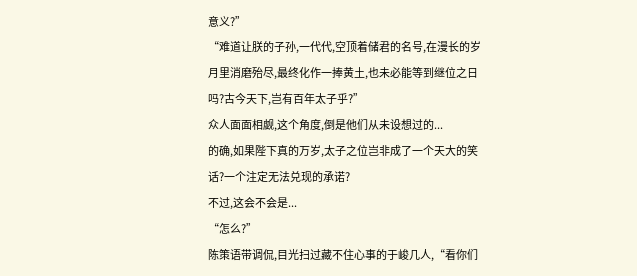意义?”
“难道让朕的子孙,一代代,空顶着储君的名号,在漫长的岁月里消磨殆尽,最终化作一捧黄土,也未必能等到继位之日吗?古今天下,岂有百年太子乎?”
众人面面相觑,这个角度,倒是他们从未设想过的...
的确,如果陛下真的万岁,太子之位岂非成了一个天大的笑话?一个注定无法兑现的承诺?
不过,这会不会是...
“怎么?”
陈策语带调侃,目光扫过藏不住心事的于峻几人,“看你们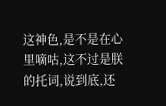这神色,是不是在心里嘀咕,这不过是朕的托词,说到底,还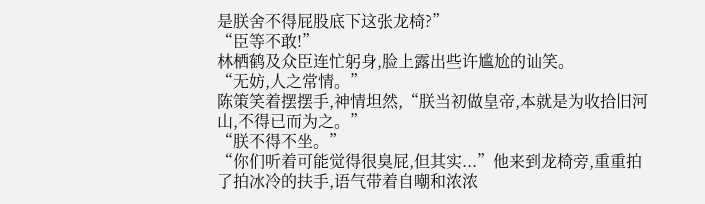是朕舍不得屁股底下这张龙椅?”
“臣等不敢!”
林栖鹤及众臣连忙躬身,脸上露出些许尴尬的讪笑。
“无妨,人之常情。”
陈策笑着摆摆手,神情坦然,“朕当初做皇帝,本就是为收拾旧河山,不得已而为之。”
“朕不得不坐。”
“你们听着可能觉得很臭屁,但其实...”他来到龙椅旁,重重拍了拍冰冷的扶手,语气带着自嘲和浓浓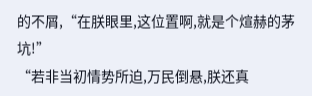的不屑,“在朕眼里,这位置啊,就是个煊赫的茅坑!”
“若非当初情势所迫,万民倒悬,朕还真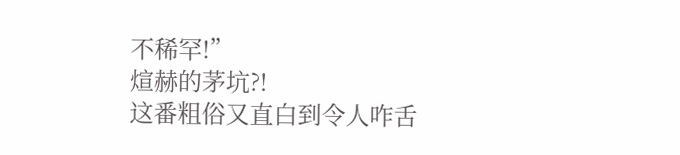不稀罕!”
煊赫的茅坑?!
这番粗俗又直白到令人咋舌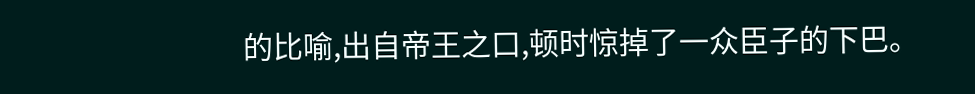的比喻,出自帝王之口,顿时惊掉了一众臣子的下巴。